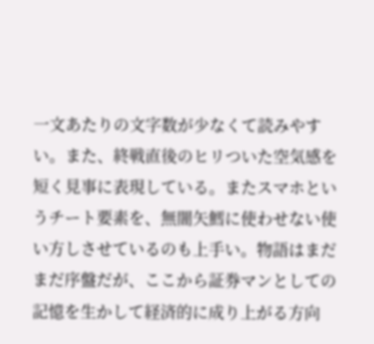一文あたりの文字数が少なくて読みやすい。また、終戦直後のヒリついた空気感を短く見事に表現している。またスマホというチート要素を、無闇矢鱈に使わせない使い方しさせているのも上手い。物語はまだまだ序盤だが、ここから証券マンとしての記憶を生かして経済的に成り上がる方向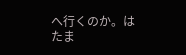へ行くのか。はたま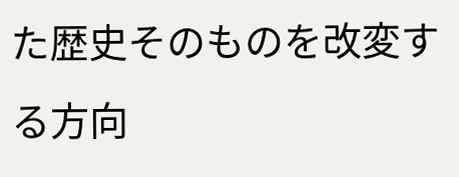た歴史そのものを改変する方向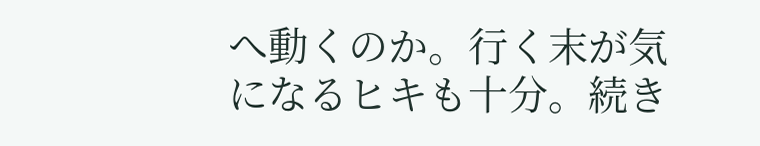へ動くのか。行く末が気になるヒキも十分。続き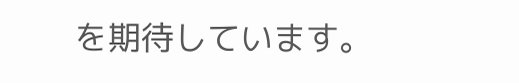を期待しています。